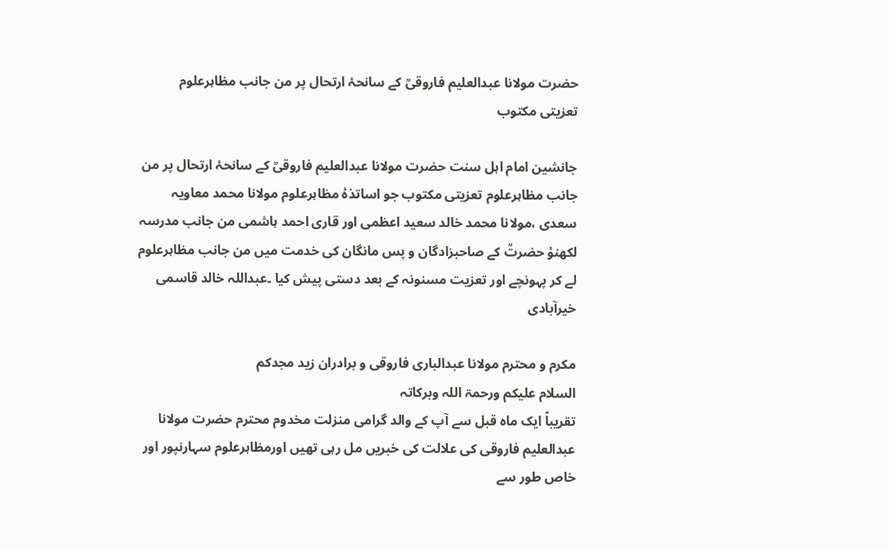حضرت مولانا عبدالعلیم فاروقیؒ کے سانحۂ ارتحال پر من جانب مظاہرعلوم تعزیتی مکتوب

جانشین امام اہل سنت حضرت مولانا عبدالعلیم فاروقیؒ کے سانحۂ ارتحال پر من جانب مظاہرعلوم تعزیتی مکتوب جو اساتذۂ مظاہرعلوم مولانا محمد معاویہ سعدی ،مولانا محمد خالد سعید اعظمی اور قاری احمد ہاشمی من جانب مدرسہ لکھنؤ حضرتؒ کے صاحبزادگان و پس مانگان کی خدمت میں من جانب مظاہرعلوم لے کر پہونچے اور تعزیت مسنونہ کے بعد دستی پیش کیا ۔عبداللہ خالد قاسمی خیرآبادی

مکرم و محترم مولانا عبدالباری فاروقی و برادران زید مجدکم
السلام علیکم ورحمۃ اللہ وبرکاتہ
تقریباً ایک ماہ قبل سے آپ کے والد گرامی منزلت مخدوم محترم حضرت مولانا عبدالعلیم فاروقی کی علالت کی خبریں مل رہی تھیں اورمظاہرعلوم سہارنپور اور خاص طور سے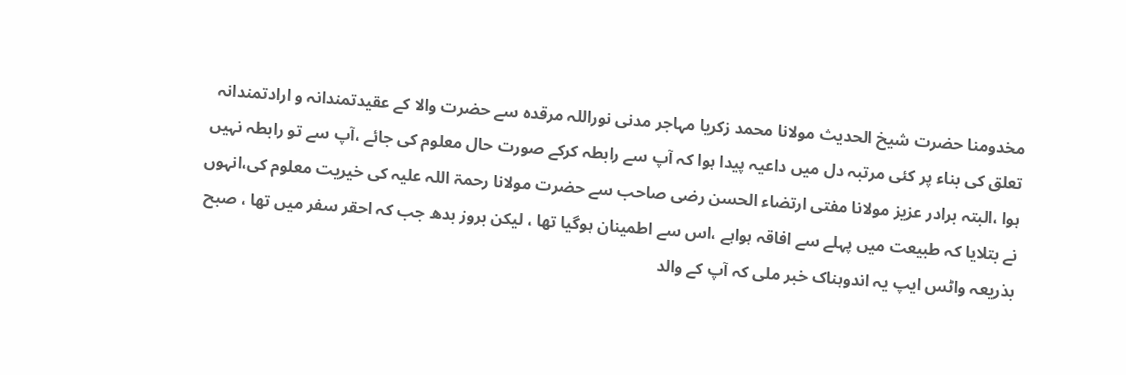مخدومنا حضرت شیخ الحدیث مولانا محمد زکریا مہاجر مدنی نوراللہ مرقدہ سے حضرت والا کے عقیدتمندانہ و ارادتمندانہ تعلق کی بناء پر کئی مرتبہ دل میں داعیہ پیدا ہوا کہ آپ سے رابطہ کرکے صورت حال معلوم کی جائے ،آپ سے تو رابطہ نہیں ہوا ،البتہ برادر عزیز مولانا مفتی ارتضاء الحسن رضی صاحب سے حضرت مولانا رحمۃ اللہ علیہ کی خیریت معلوم کی،انہوں نے بتلایا کہ طبیعت میں پہلے سے افاقہ ہواہے ،اس سے اطمینان ہوگیا تھا ، لیکن بروز بدھ جب کہ احقر سفر میں تھا ، صبح بذریعہ واٹس ایپ یہ اندوہناک خبر ملی کہ آپ کے والد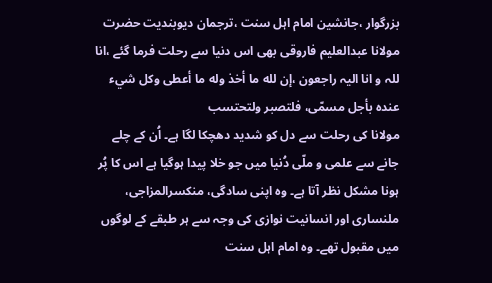بزرگوار ،جانشین امام اہل سنت ،ترجمان دیوبندیت حضرت مولانا عبدالعلیم فاروقی بھی اس دنیا سے رحلت فرما گئے ،انا للہ و انا الیہ راجعون ،إن لله ما أخذ وله ما أعطى وكل شيء عنده بأجل مسمّى، فلتصبر ولتحتسب
مولانا کی رحلت سے دل کو شدید دھچکا لگا ہے۔ اُن کے چلے جانے سے علمی و ملّی دُنیا میں جو خلا پیدا ہوگیا ہے اس کا پُر ہونا مشکل نظر آتا ہے۔ وہ اپنی سادگی، منکسرالمزاجی، ملنساری اور انسانیت نوازی کی وجہ سے ہر طبقے کے لوگوں میں مقبول تھے۔ وہ امام اہل سنت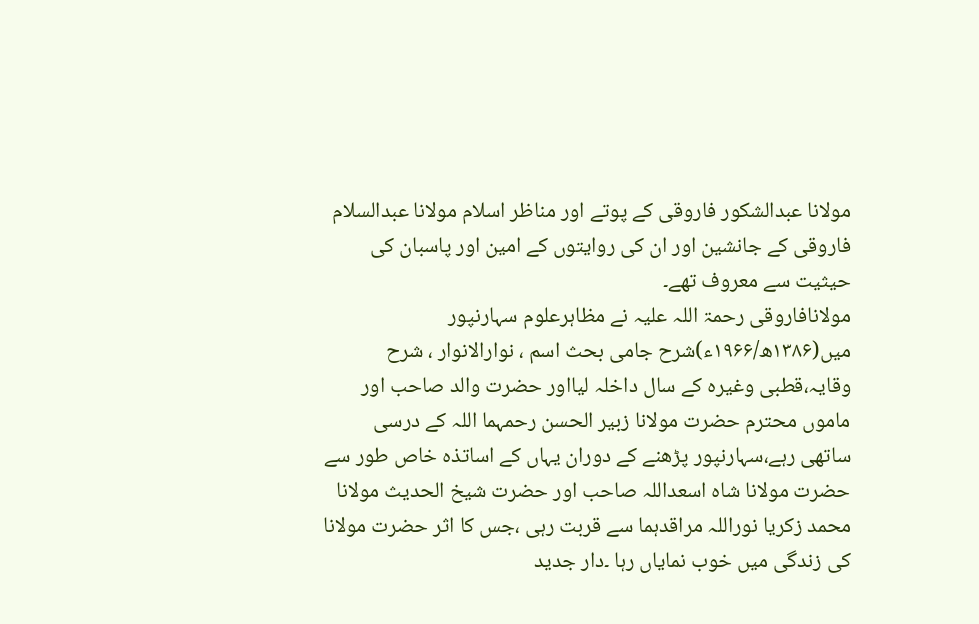مولانا عبدالشکور فاروقی کے پوتے اور مناظر اسلام مولانا عبدالسلام فاروقی کے جانشین اور ان کی روایتوں کے امین اور پاسبان کی حیثیت سے معروف تھے۔
مولانافاروقی رحمۃ اللہ علیہ نے مظاہرعلوم سہارنپور میں(۱۳۸۶ھ/۱۹۶۶ء)شرح جامی بحث اسم ، نوارالانوار ، شرح وقایہ،قطبی وغیرہ کے سال داخلہ لیااور حضرت والد صاحب اور ماموں محترم حضرت مولانا زبیر الحسن رحمہما اللہ کے درسی ساتھی رہے،سہارنپور پڑھنے کے دوران یہاں کے اساتذہ خاص طور سے حضرت مولانا شاہ اسعداللہ صاحب اور حضرت شیخ الحدیث مولانا محمد زکریا نوراللہ مراقدہما سے قربت رہی ،جس کا اثر حضرت مولانا کی زندگی میں خوب نمایاں رہا ۔دار جدید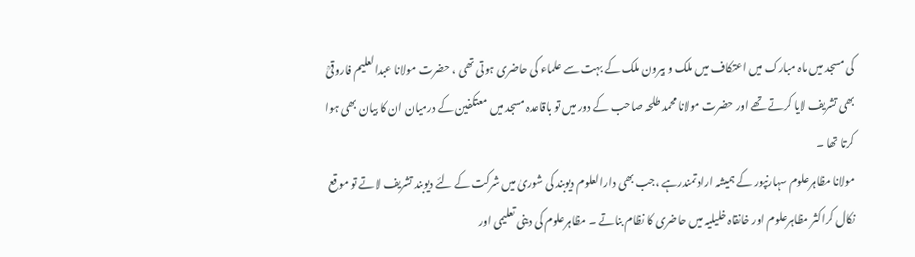کی مسجد میں ماہ مبارک میں اعتکاف میں ملک و بیرون ملک کے بہت سے علماء کی حاضری ہوتی تھی ، حضرت مولانا عبدالعلیم فاروقیؒ بھی تشریف لایا کرتے تھے اور حضرت مولانا محمد طلحہ صاحب کے دور میں تو باقاعدہ مسجد میں معتکفین کے درمیان ان کا بیان بھی ہوا کرتا تھا ۔
مولانا مظاہرعلوم سہارنپور کے ہمیشہ ارادتمندرہے ،جب بھی دارالعلوم دیوبند کی شوریٰ میں شرکت کے لئے دیوبند تشریف لاتے تو موقع نکال کراکثر مظاہرعلوم اور خانقاہ خلیلیہ میں حاضری کا نظام بناتے ۔ مظاہرعلوم کی دینی تعلیمی اور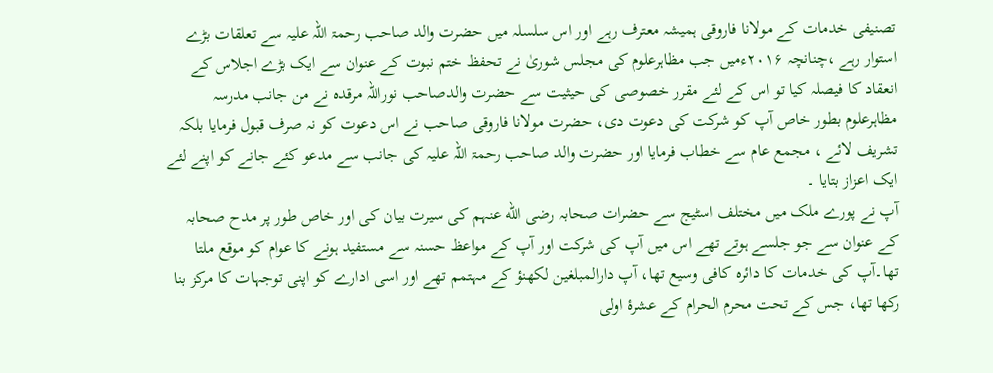تصنیفی خدمات کے مولانا فاروقی ہمیشہ معترف رہے اور اس سلسلہ میں حضرت والد صاحب رحمۃ اللہ علیہ سے تعلقات بڑے استوار رہے ،چنانچہ ۲۰۱۶ءمیں جب مظاہرعلوم کی مجلس شوریٰ نے تحفظ ختم نبوت کے عنوان سے ایک بڑے اجلاس کے انعقاد کا فیصلہ کیا تو اس کے لئے مقرر خصوصی کی حیثیت سے حضرت والدصاحب نوراللہ مرقدہ نے من جانب مدرسہ مظاہرعلوم بطور خاص آپ کو شرکت کی دعوت دی، حضرت مولانا فاروقی صاحب نے اس دعوت کو نہ صرف قبول فرمایا بلکہ تشریف لائے ، مجمع عام سے خطاب فرمایا اور حضرت والد صاحب رحمۃ اللہ علیہ کی جانب سے مدعو کئے جانے کو اپنے لئے ایک اعزاز بتایا ۔
آپ نے پورے ملک ميں مختلف اسٹيج سے حضرات صحابہ رضى الله عنہم كى سيرت بيان کی اور خاص طور پر مدح صحابہ كے عنوان سے جو جلسے ہوتے تھے اس ميں آپ كى شركت اور آپ كے مواعظ حسنہ سے مستفيد ہونے كا عوام كو موقع ملتا تھا۔آپ كى خدمات كا دائره كافى وسيع تھا، آپ دارالمبلغين لکھنؤ كے مہتمم تھے اور اسی ادارے کو اپنی توجہات کا مرکز بنا رکھا تھا، جس كے تحت محرم الحرام كے عشرۂ اولى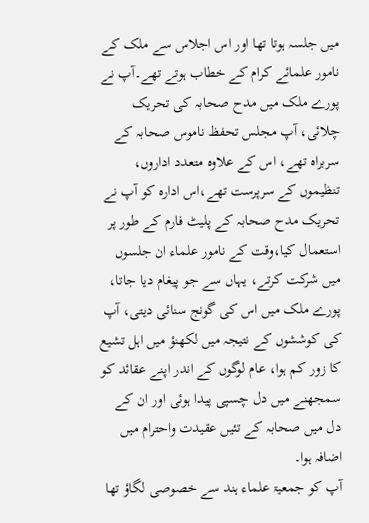ميں جلسہ ہوتا تھا اور اس اجلاس سے ملک كے نامور علمائے كرام كے خطاب ہوتے تھے۔آپ نے پورے ملک میں مدح صحابہ کی تحریک چلائی، آپ مجلس تحفظ ناموس صحابہ کے سربراہ تھے، اس کے علاوہ متعدد اداروں، تنظیموں کے سرپرست تھے،اس ادارہ کو آپ نے تحريک مدح صحابہ كے پلیٹ فارم کے طور پر استعمال کیا،وقت کے نامور علماء ان جلسوں میں شرکت کرتے، یہاں سے جو پیغام دیا جاتا، پورے ملک میں اس کى گونج سنائی دیتی، آپ کی کوششوں کے نتیجہ میں لکھنؤ میں اہل تشیع کا زور کم ہوا، عام لوگوں کے اندر اپنے عقائد کو سمجھنے میں دل چسپی پیدا ہوئی اور ان کے دل میں صحابہ کے تئیں عقیدت واحترام میں اضافہ ہوا۔
آپ كو جمعیۃ علماء ہند سے خصوصى لگاؤ تھا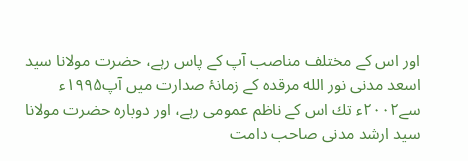اور اس كے مختلف مناصب آپ كے پاس رہے، حضرت مولانا سيد اسعد مدنى نور الله مرقده كے زمانۂ صدارت ميں آپ۱۹۹۵ء سے۲۰۰۲ء تك اس كے ناظم عمومى رہے، اور دوباره حضرت مولانا سيد ارشد مدنى صاحب دامت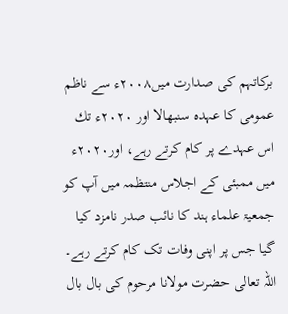بركاتہم كى صدارت ميں۲۰۰۸ء سے ناظم عمومى كا عہده سنبھالا اور ۲۰۲۰ء تك اس عہدے پر كام كرتے رہے، اور۲۰۲۰ء ميں ممبئى كے اجلاس منتظمہ ميں آپ كو جمعیۃ علماء ہند كا نائب صدر نامزد كيا گيا جس پر اپنى وفات تک كام كرتے رہے۔
اللہ تعالی حضرت مولانا مرحوم کی بال بال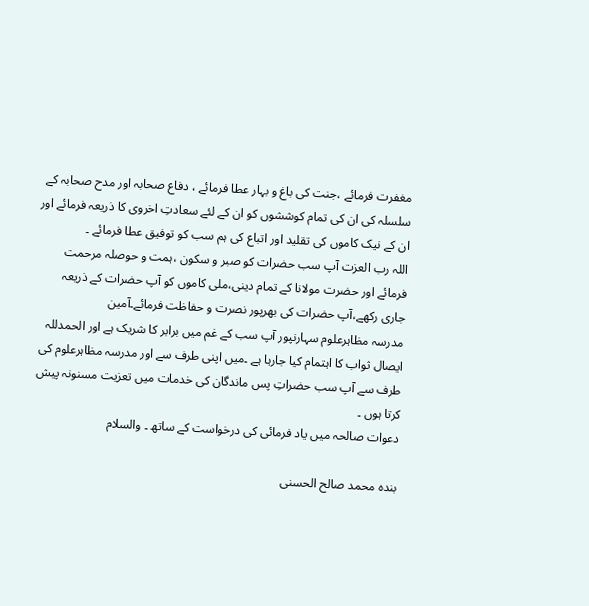مغفرت فرمائے ،جنت کی باغ و بہار عطا فرمائے ، دفاع صحابہ اور مدح صحابہ کے سلسلہ کی ان کی تمام کوششوں کو ان کے لئے سعادتِ اخروی کا ذریعہ فرمائے اور ان کے نیک کاموں کی تقلید اور اتباع کی ہم سب کو توفیق عطا فرمائے ۔
اللہ رب العزت آپ سب حضرات کو صبر و سکون ،ہمت و حوصلہ مرحمت فرمائے اور حضرت مولانا کے تمام دینی،ملی کاموں کو آپ حضرات کے ذریعہ جاری رکھے،آپ حضرات کی بھرپور نصرت و حفاظت فرمائے۔آمین
مدرسہ مظاہرعلوم سہارنپور آپ سب کے غم میں برابر کا شریک ہے اور الحمدللہ ایصال ثواب کا اہتمام کیا جارہا ہے ۔میں اپنی طرف سے اور مدرسہ مظاہرعلوم کی طرف سے آپ سب حضراتِ پس ماندگان کی خدمات میں تعزیت مسنونہ پیش کرتا ہوں ۔
دعوات صالحہ میں یاد فرمائی کی درخواست کے ساتھ ۔ والسلام

بندہ محمد صالح الحسنی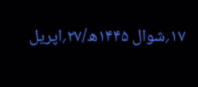۱۷؍شوال ۱۴۴۵ھ/۲۷؍اپریل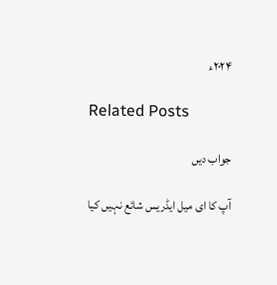۲۰۲۴ء

Related Posts

جواب دیں

آپ کا ای میل ایڈریس شائع نہیں کیا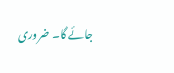جائے گا۔ ضروری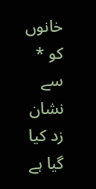خانوں کو * سے نشان زد کیا گیا ہے